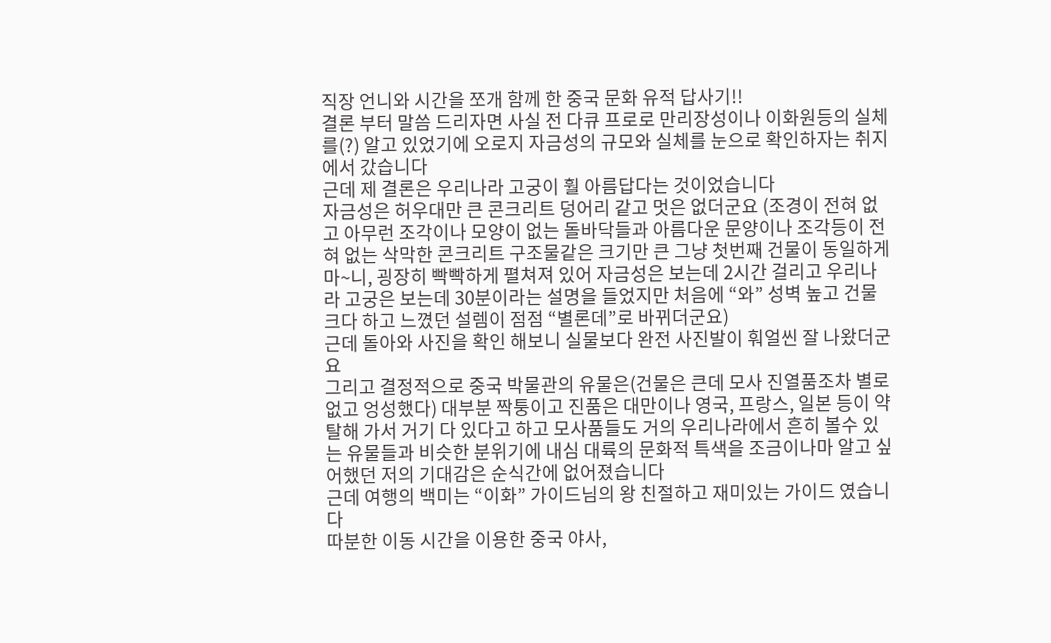직장 언니와 시간을 쪼개 함께 한 중국 문화 유적 답사기!!
결론 부터 말씀 드리자면 사실 전 다큐 프로로 만리장성이나 이화원등의 실체를(?) 알고 있었기에 오로지 자금성의 규모와 실체를 눈으로 확인하자는 취지에서 갔습니다
근데 제 결론은 우리나라 고궁이 훨 아름답다는 것이었습니다
자금성은 허우대만 큰 콘크리트 덩어리 같고 멋은 없더군요 (조경이 전혀 없고 아무런 조각이나 모양이 없는 돌바닥들과 아름다운 문양이나 조각등이 전혀 없는 삭막한 콘크리트 구조물같은 크기만 큰 그냥 첫번째 건물이 동일하게 마~니, 굉장히 빡빡하게 펼쳐져 있어 자금성은 보는데 2시간 걸리고 우리나라 고궁은 보는데 30분이라는 설명을 들었지만 처음에 “와” 성벽 높고 건물 크다 하고 느꼈던 설렘이 점점 “별론데”로 바뀌더군요)
근데 돌아와 사진을 확인 해보니 실물보다 완전 사진발이 훠얼씬 잘 나왔더군요
그리고 결정적으로 중국 박물관의 유물은(건물은 큰데 모사 진열품조차 별로 없고 엉성했다) 대부분 짝퉁이고 진품은 대만이나 영국, 프랑스, 일본 등이 약탈해 가서 거기 다 있다고 하고 모사품들도 거의 우리나라에서 흔히 볼수 있는 유물들과 비슷한 분위기에 내심 대륙의 문화적 특색을 조금이나마 알고 싶어했던 저의 기대감은 순식간에 없어졌습니다
근데 여행의 백미는 “이화” 가이드님의 왕 친절하고 재미있는 가이드 였습니다
따분한 이동 시간을 이용한 중국 야사,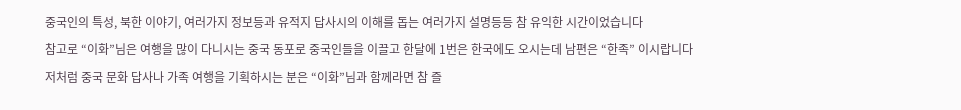중국인의 특성, 북한 이야기, 여러가지 정보등과 유적지 답사시의 이해를 돕는 여러가지 설명등등 참 유익한 시간이었습니다
참고로 “이화”님은 여행을 많이 다니시는 중국 동포로 중국인들을 이끌고 한달에 1번은 한국에도 오시는데 남편은 “한족” 이시랍니다
저처럼 중국 문화 답사나 가족 여행을 기획하시는 분은 “이화”님과 함께라면 참 즐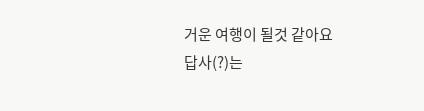거운 여행이 될것 같아요
답사(?)는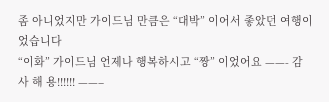좀 아니었지만 가이드님 만큼은 “대박” 이어서 좋았던 여행이었습니다
“이화” 가이드님 언제나 행복하시고 “짱” 이었어요 ——- 감 사 해 용!!!!!! ——–